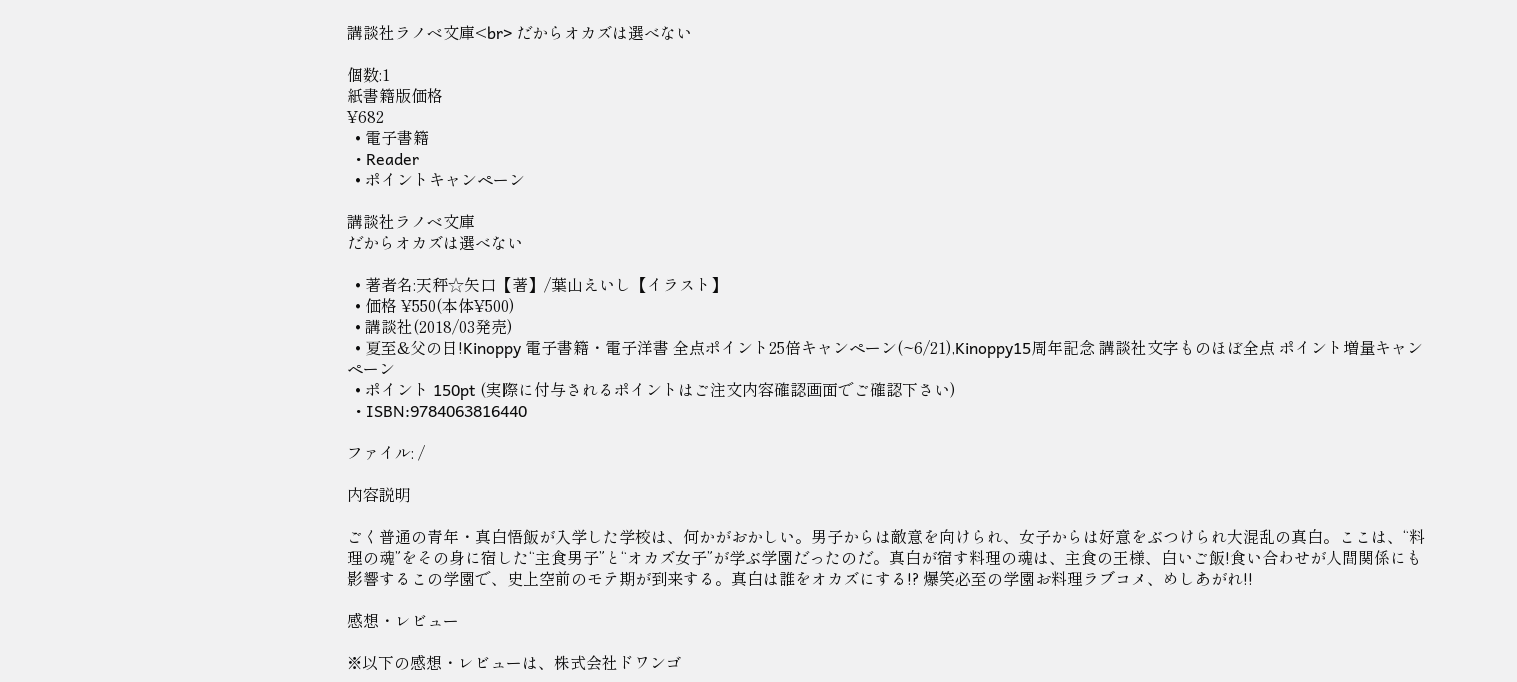講談社ラノベ文庫<br> だからオカズは選べない

個数:1
紙書籍版価格
¥682
  • 電子書籍
  • Reader
  • ポイントキャンペーン

講談社ラノベ文庫
だからオカズは選べない

  • 著者名:天秤☆矢口【著】/葉山えいし【イラスト】
  • 価格 ¥550(本体¥500)
  • 講談社(2018/03発売)
  • 夏至&父の日!Kinoppy 電子書籍・電子洋書 全点ポイント25倍キャンペーン(~6/21),Kinoppy15周年記念 講談社文字ものほぼ全点 ポイント増量キャンペーン
  • ポイント 150pt (実際に付与されるポイントはご注文内容確認画面でご確認下さい)
  • ISBN:9784063816440

ファイル: /

内容説明

ごく普通の青年・真白悟飯が入学した学校は、何かがおかしい。男子からは敵意を向けられ、女子からは好意をぶつけられ大混乱の真白。ここは、“料理の魂”をその身に宿した“主食男子”と“オカズ女子”が学ぶ学園だったのだ。真白が宿す料理の魂は、主食の王様、白いご飯!食い合わせが人間関係にも影響するこの学園で、史上空前のモテ期が到来する。真白は誰をオカズにする!? 爆笑必至の学園お料理ラブコメ、めしあがれ!!

感想・レビュー

※以下の感想・レビューは、株式会社ドワンゴ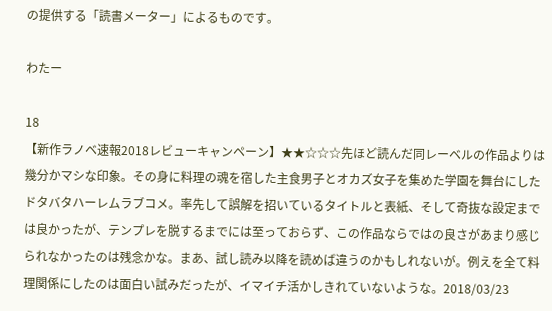の提供する「読書メーター」によるものです。

わたー

18
【新作ラノベ速報2018レビューキャンペーン】★★☆☆☆先ほど読んだ同レーベルの作品よりは幾分かマシな印象。その身に料理の魂を宿した主食男子とオカズ女子を集めた学園を舞台にしたドタバタハーレムラブコメ。率先して誤解を招いているタイトルと表紙、そして奇抜な設定までは良かったが、テンプレを脱するまでには至っておらず、この作品ならではの良さがあまり感じられなかったのは残念かな。まあ、試し読み以降を読めば違うのかもしれないが。例えを全て料理関係にしたのは面白い試みだったが、イマイチ活かしきれていないような。2018/03/23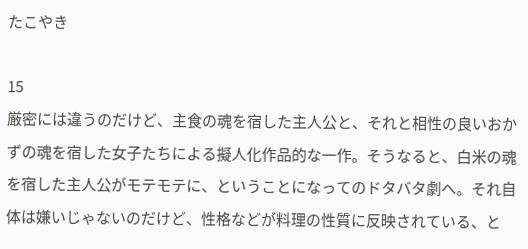たこやき

15
厳密には違うのだけど、主食の魂を宿した主人公と、それと相性の良いおかずの魂を宿した女子たちによる擬人化作品的な一作。そうなると、白米の魂を宿した主人公がモテモテに、ということになってのドタバタ劇へ。それ自体は嫌いじゃないのだけど、性格などが料理の性質に反映されている、と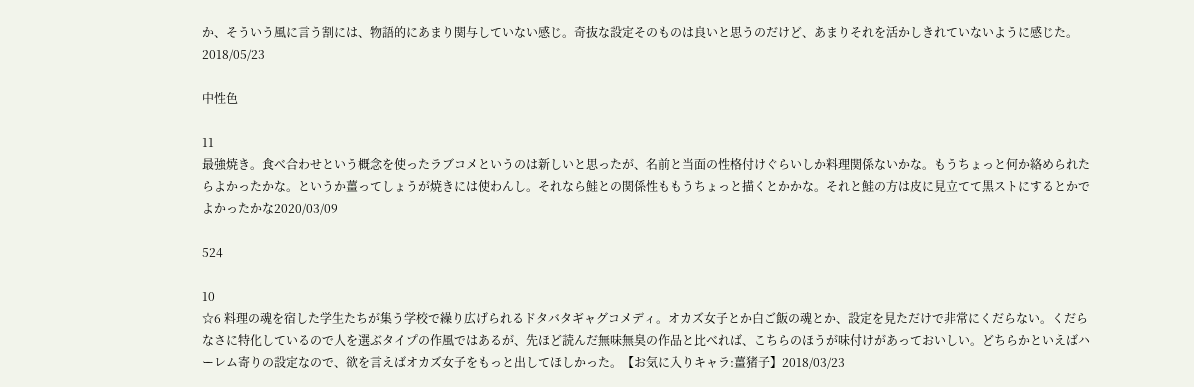か、そういう風に言う割には、物語的にあまり関与していない感じ。奇抜な設定そのものは良いと思うのだけど、あまりそれを活かしきれていないように感じた。2018/05/23

中性色

11
最強焼き。食べ合わせという概念を使ったラブコメというのは新しいと思ったが、名前と当面の性格付けぐらいしか料理関係ないかな。もうちょっと何か絡められたらよかったかな。というか薑ってしょうが焼きには使わんし。それなら鮭との関係性ももうちょっと描くとかかな。それと鮭の方は皮に見立てて黒ストにするとかでよかったかな2020/03/09

524

10
☆6 料理の魂を宿した学生たちが集う学校で繰り広げられるドタバタギャグコメディ。オカズ女子とか白ご飯の魂とか、設定を見ただけで非常にくだらない。くだらなさに特化しているので人を選ぶタイプの作風ではあるが、先ほど読んだ無味無臭の作品と比べれば、こちらのほうが味付けがあっておいしい。どちらかといえばハーレム寄りの設定なので、欲を言えばオカズ女子をもっと出してほしかった。【お気に入りキャラ:薑猪子】2018/03/23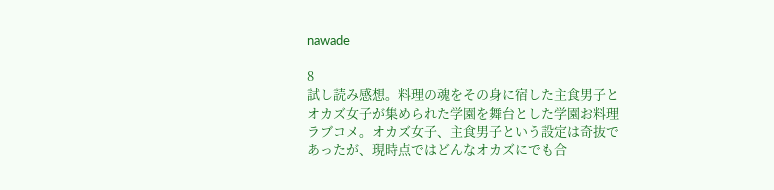nawade

8
試し読み感想。料理の魂をその身に宿した主食男子とオカズ女子が集められた学園を舞台とした学園お料理ラブコメ。オカズ女子、主食男子という設定は奇抜であったが、現時点ではどんなオカズにでも合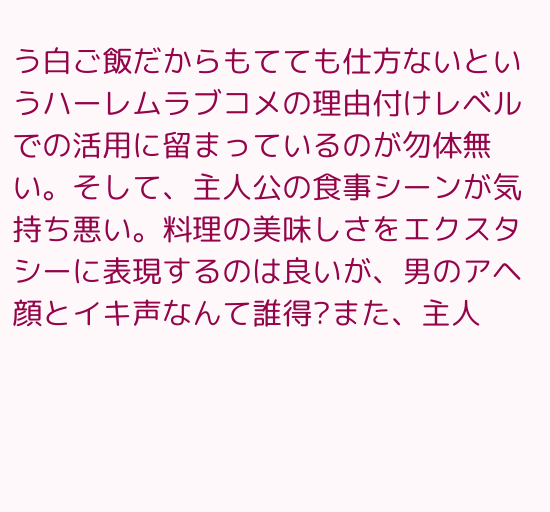う白ご飯だからもてても仕方ないというハーレムラブコメの理由付けレベルでの活用に留まっているのが勿体無い。そして、主人公の食事シーンが気持ち悪い。料理の美味しさをエクスタシーに表現するのは良いが、男のアヘ顔とイキ声なんて誰得?また、主人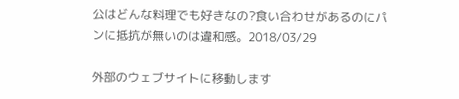公はどんな料理でも好きなの?食い合わせがあるのにパンに抵抗が無いのは違和感。2018/03/29

外部のウェブサイトに移動します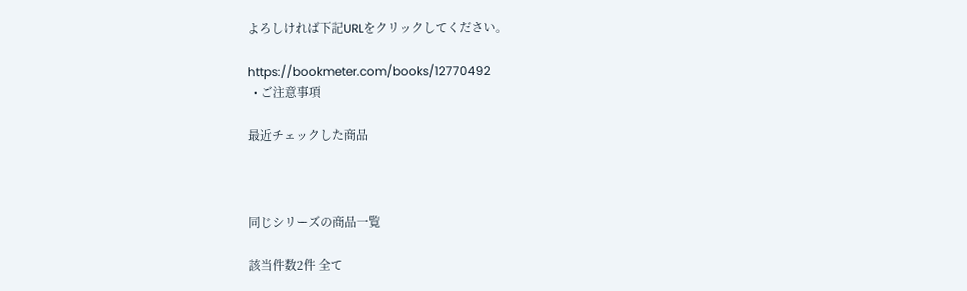よろしければ下記URLをクリックしてください。

https://bookmeter.com/books/12770492
  • ご注意事項

最近チェックした商品



同じシリーズの商品一覧

該当件数2件 全て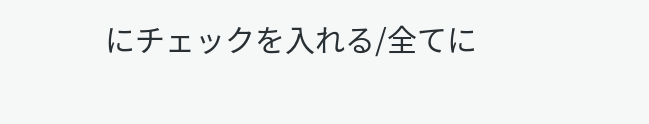にチェックを入れる/全てに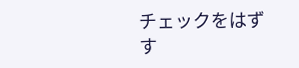チェックをはずす